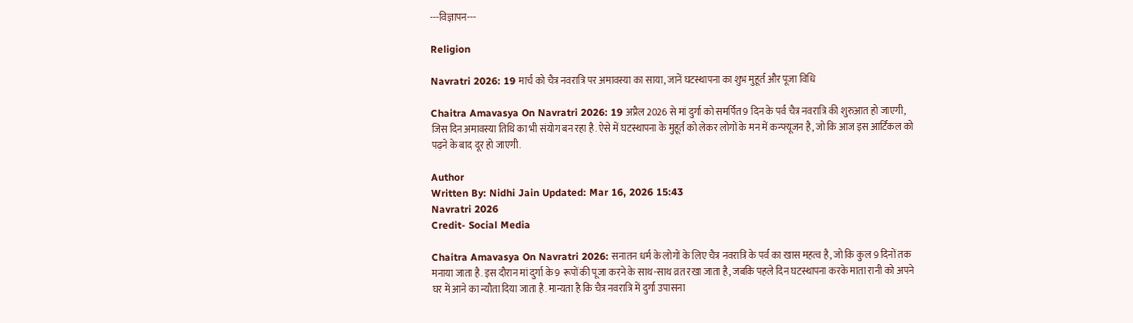---विज्ञापन---

Religion

Navratri 2026: 19 मार्च को चैत्र नवरात्रि पर अमावस्या का साया, जानें घटस्थापना का शुभ मुहूर्त और पूजा विधि

Chaitra Amavasya On Navratri 2026: 19 अप्रैल 2026 से मां दुर्गा को समर्पित 9 दिन के पर्व चैत्र नवरात्रि की शुरुआत हो जाएगी, जिस दिन अमावस्या तिथि का भी संयोग बन रहा है. ऐसे में घटस्थापना के मुहूर्त को लेकर लोगों के मन में कन्फ्यूजन है, जो कि आज इस आर्टिकल को पढ़ने के बाद दूर हो जाएगी.

Author
Written By: Nidhi Jain Updated: Mar 16, 2026 15:43
Navratri 2026
Credit- Social Media

Chaitra Amavasya On Navratri 2026: सनातन धर्म के लोगों के लिए चैत्र नवरात्रि के पर्व का खास महत्व है, जो कि कुल 9 दिनों तक मनाया जाता है. इस दौरान मां दुर्गा के 9 रूपों की पूजा करने के साथ-साथ व्रत रखा जाता है, जबकि पहले दिन घटस्थापना करके माता रानी को अपने घर में आने का न्यौता दिया जाता है. मान्यता है कि चैत्र नवरात्रि में दुर्गा उपासना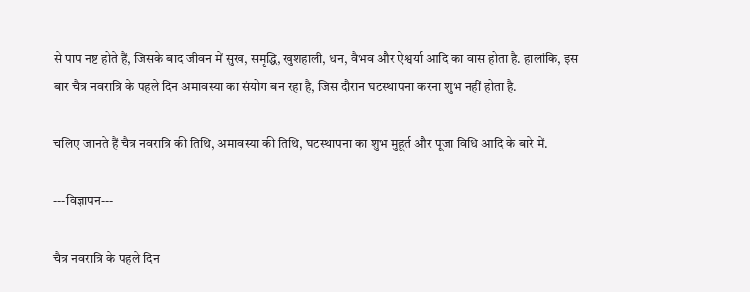से पाप नष्ट होते हैं, जिसके बाद जीवन में सुख, समृद्धि, खुशहाली, धन, वैभव और ऐश्वर्या आदि का वास होता है. हालांकि, इस बार चैत्र नवरात्रि के पहले दिन अमावस्या का संयोग बन रहा है, जिस दौरान घटस्थापना करना शुभ नहीं होता है.

चलिए जानते हैं चैत्र नवरात्रि की तिथि, अमावस्या की तिथि, घटस्थापना का शुभ मुहूर्त और पूजा विधि आदि के बारे में.

---विज्ञापन---

चैत्र नवरात्रि के पहले दिन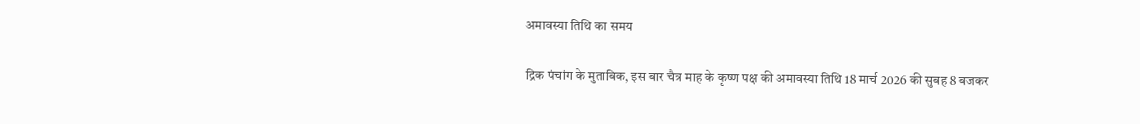अमावस्या तिथि का समय

द्रिक पंचांग के मुताबिक, इस बार चैत्र माह के कृष्ण पक्ष की अमावस्या तिथि 18 मार्च 2026 की सुबह 8 बजकर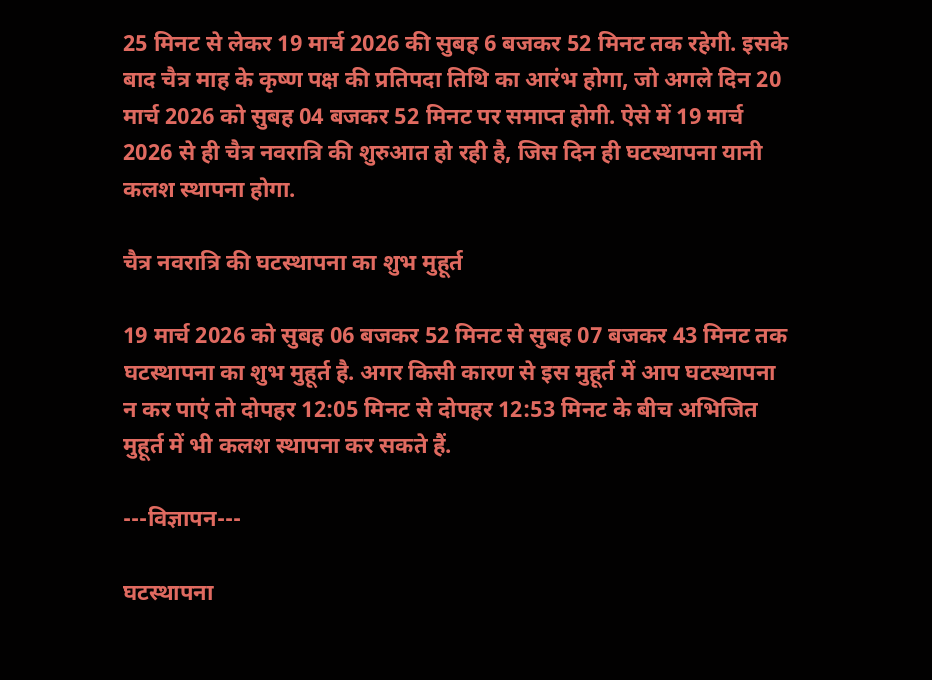25 मिनट से लेकर 19 मार्च 2026 की सुबह 6 बजकर 52 मिनट तक रहेगी. इसके बाद चैत्र माह के कृष्ण पक्ष की प्रतिपदा तिथि का आरंभ होगा, जो अगले दिन 20 मार्च 2026 को सुबह 04 बजकर 52 मिनट पर समाप्त होगी. ऐसे में 19 मार्च 2026 से ही चैत्र नवरात्रि की शुरुआत हो रही है, जिस दिन ही घटस्थापना यानी कलश स्थापना होगा.

चैत्र नवरात्रि की घटस्थापना का शुभ मुहूर्त

19 मार्च 2026 को सुबह 06 बजकर 52 मिनट से सुबह 07 बजकर 43 मिनट तक घटस्थापना का शुभ मुहूर्त है. अगर किसी कारण से इस मुहूर्त में आप घटस्थापना न कर पाएं तो दोपहर 12:05 मिनट से दोपहर 12:53 मिनट के बीच अभिजित मुहूर्त में भी कलश स्थापना कर सकते हैं.

---विज्ञापन---

घटस्थापना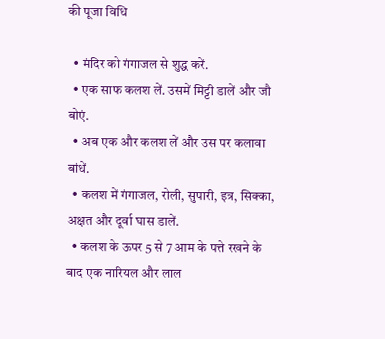की पूजा विधि

  • मंदिर को गंगाजल से शुद्ध करें.
  • एक साफ कलश लें. उसमें मिट्टी डालें और जौ बोएं.
  • अब एक और कलश लें और उस पर कलावा बांधें.
  • कलश में गंगाजल, रोली, सुपारी, इत्र, सिक्का, अक्षत और दूर्वा घास डालें.
  • कलश के ऊपर 5 से 7 आम के पत्ते रखने के बाद एक नारियल और लाल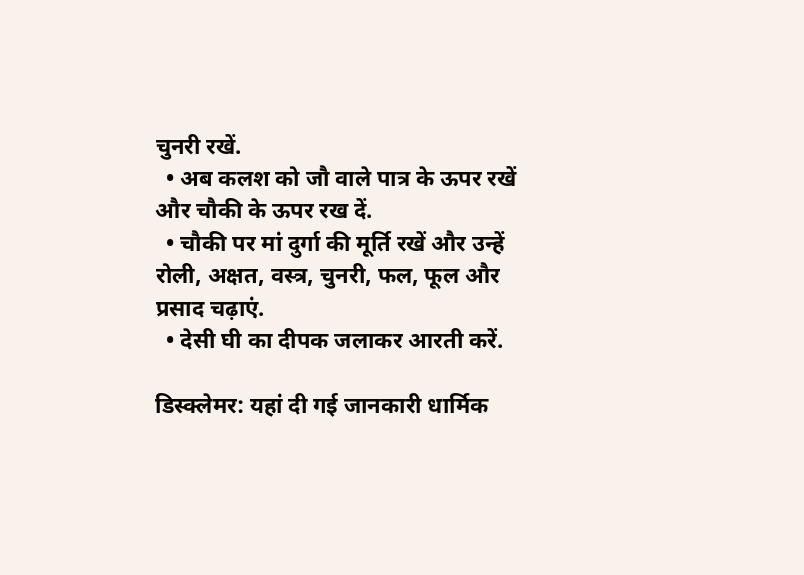चुनरी रखें.
  • अब कलश को जौ वाले पात्र के ऊपर रखें और चौकी के ऊपर रख दें.
  • चौकी पर मां दुर्गा की मूर्ति रखें और उन्हें रोली, अक्षत, वस्त्र, चुनरी, फल, फूल और प्रसाद चढ़ाएं.
  • देसी घी का दीपक जलाकर आरती करें.

डिस्क्लेमर: यहां दी गई जानकारी धार्मिक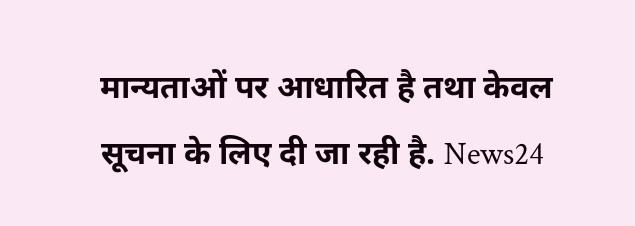मान्यताओं पर आधारित है तथा केवल सूचना के लिए दी जा रही है. News24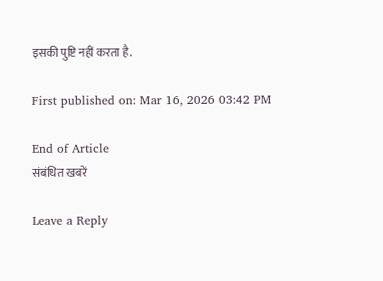इसकी पुष्टि नहीं करता है.

First published on: Mar 16, 2026 03:42 PM

End of Article
संबंधित खबरें

Leave a Reply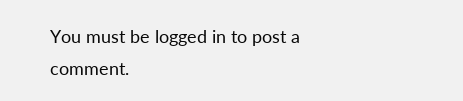You must be logged in to post a comment.